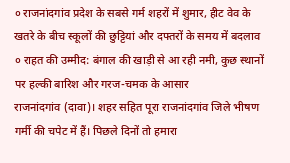० राजनांदगांव प्रदेश के सबसे गर्म शहरों में शुमार, हीट वेव के खतरे के बीच स्कूलों की छुट्टियां और दफ्तरों के समय में बदलाव
० राहत की उम्मीद: बंगाल की खाड़ी से आ रही नमी, कुछ स्थानों पर हल्की बारिश और गरज-चमक के आसार
राजनांदगांव (दावा)। शहर सहित पूरा राजनांदगांव जिले भीषण गर्मी की चपेट में हैं। पिछले दिनों तो हमारा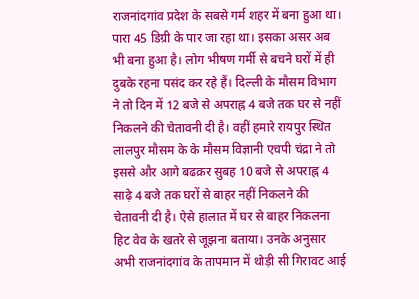राजनांदगांव प्रदेश के सबसे गर्म शहर में बना हुआ था। पारा 45 डिग्री के पार जा रहा था। इसका असर अब भी बना हुआ है। लोग भीषण गर्मी से बचने घरों में ही दुबके रहना पसंद कर रहे हैं। दिल्ली के मौसम विभाग ने तो दिन में 12 बजे से अपराह्न 4 बजे तक घर से नहीं निकलने की चेतावनी दी है। वहीं हमारे रायपुर स्थित लालपुर मौसम के के मौसम विज्ञानी एचपी चंद्रा ने तो इससे और आगे बढक़र सुबह 10 बजे से अपराह्न 4 साढ़े 4 बजे तक घरों से बाहर नहीं निकलने की चेतावनी दी है। ऐसे हालात में घर से बाहर निकलना हिट वेव के खतरे से जूझना बताया। उनके अनुसार अभी राजनांदगांव के तापमान में थोड़ी सी गिरावट आई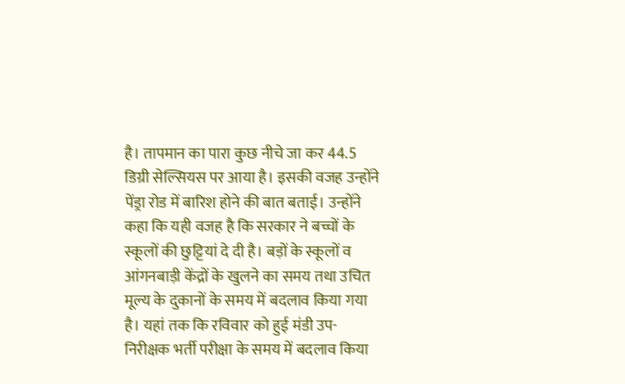है। तापमान का पारा कुछ नीचे जा कर 44.5 डिग्री सेल्सियस पर आया है। इसकी वजह उन्होंने पेंड्रा रोड में बारिश होने की बात बताई। उन्होंने कहा कि यही वजह है कि सरकार ने बच्चों के स्कूलों की छुट्टियां दे दी है। बड़ों के स्कूलों व आंगनबाड़ी केंद्रों के खुलने का समय तथा उचित मूल्य के दुकानों के समय में बदलाव किया गया है। यहां तक कि रविवार को हुई मंडी उप-निरीक्षक भर्ती परीक्षा के समय में बदलाव किया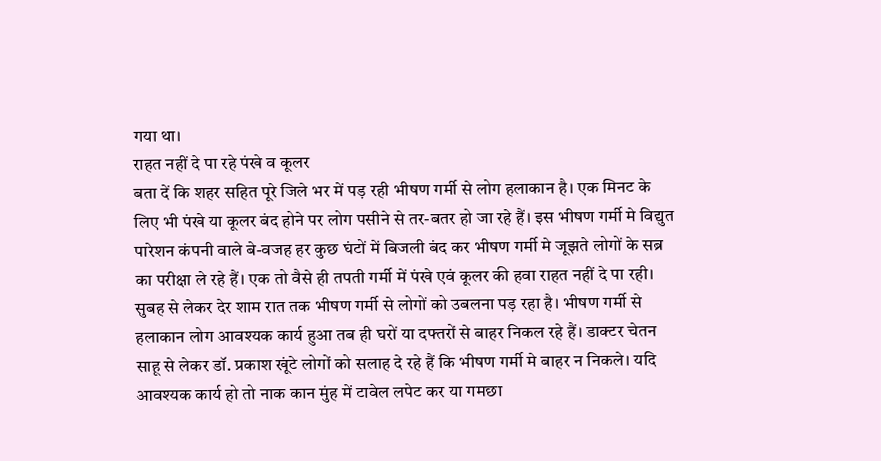गया था।
राहत नहीं दे पा रहे पंखे व कूलर
बता दें कि शहर सहित पूरे जिले भर में पड़ रही भीषण गर्मी से लोग हलाकान है। एक मिनट के लिए भी पंखे या कूलर बंद होने पर लोग पसीने से तर-बतर हो जा रहे हैं। इस भीषण गर्मी मे विद्युत पारेशन कंपनी वाले बे-वजह हर कुछ घंटों में बिजली बंद कर भीषण गर्मी मे जूझते लोगों के सब्र का परीक्षा ले रहे हैं। एक तो वैसे ही तपती गर्मी में पंखे एवं कूलर की हवा राहत नहीं दे पा रही। सुबह से लेकर देर शाम रात तक भीषण गर्मी से लोगों को उबलना पड़ रहा है। भीषण गर्मी से हलाकान लोग आवश्यक कार्य हुआ तब ही घरों या दफ्तरों से बाहर निकल रहे हैं। डाक्टर चेतन साहू से लेकर डॉ. प्रकाश खूंटे लोगों को सलाह दे रहे हैं कि भीषण गर्मी मे बाहर न निकले। यदि आवश्यक कार्य हो तो नाक कान मुंह में टावेल लपेट कर या गमछा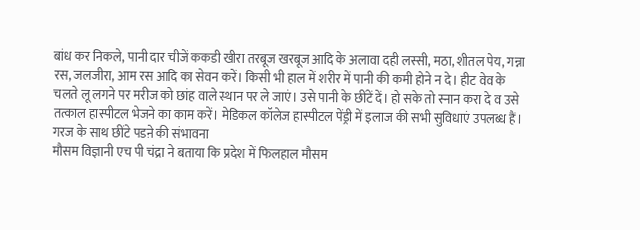बांध कर निकले, पानी दार चीजें ककडी खीरा तरबूज खरबूज आदि के अलावा दही लस्सी, मठा, शीतल पेय, गन्ना रस, जलजीरा, आम रस आदि का सेवन करें। किसी भी हाल में शरीर में पानी की कमी होने न दे। हीट वेव के चलते लू लगने पर मरीज को छांह वाले स्थान पर ले जाएं। उसे पानी के छींटें दें। हो सके तो स्नान करा दे व उसे तत्काल हास्पीटल भेजने का काम करें। मेडिकल कॉलेज हास्पीटल पेंड्री में इलाज की सभी सुविधाएं उपलब्ध हैं।
गरज के साथ छींटे पडऩे की संभावना
मौसम विज्ञानी एच पी चंद्रा ने बताया कि प्रदेश में फिलहाल मौसम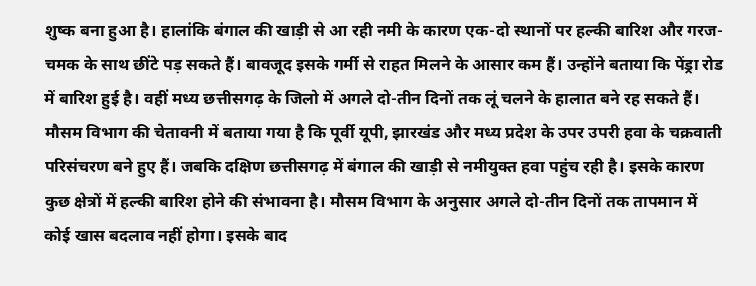शुष्क बना हुआ है। हालांकि बंगाल की खाड़ी से आ रही नमी के कारण एक-दो स्थानों पर हल्की बारिश और गरज-चमक के साथ छींटे पड़ सकते हैं। बावजूद इसके गर्मी से राहत मिलने के आसार कम हैं। उन्होंने बताया कि पेंड्रा रोड में बारिश हुई है। वहीं मध्य छत्तीसगढ़ के जिलो में अगले दो-तीन दिनों तक लूं चलने के हालात बने रह सकते हैं। मौसम विभाग की चेतावनी में बताया गया है कि पूर्वी यूपी, झारखंड और मध्य प्रदेश के उपर उपरी हवा के चक्रवाती परिसंचरण बने हुए हैं। जबकि दक्षिण छत्तीसगढ़ में बंगाल की खाड़ी से नमीयुक्त हवा पहुंच रही है। इसके कारण कुछ क्षेत्रों में हल्की बारिश होने की संभावना है। मौसम विभाग के अनुसार अगले दो-तीन दिनों तक तापमान में कोई खास बदलाव नहीं होगा। इसके बाद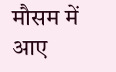मौसम में आए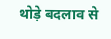थोड़े बदलाव से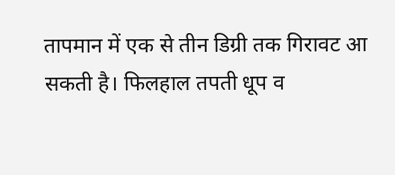तापमान में एक से तीन डिग्री तक गिरावट आ सकती है। फिलहाल तपती धूप व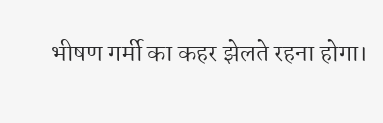भीषण गर्मी का कहर झेलते रहना होगा।